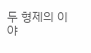두 형제의 이야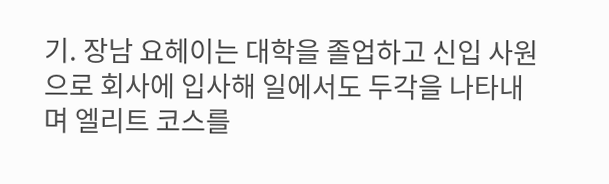기. 장남 요헤이는 대학을 졸업하고 신입 사원으로 회사에 입사해 일에서도 두각을 나타내며 엘리트 코스를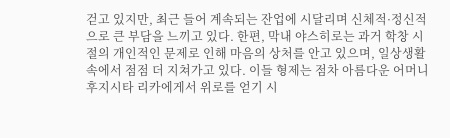걷고 있지만, 최근 들어 계속되는 잔업에 시달리며 신체적·정신적으로 큰 부담을 느끼고 있다. 한편, 막내 야스히로는 과거 학창 시절의 개인적인 문제로 인해 마음의 상처를 안고 있으며, 일상생활 속에서 점점 더 지쳐가고 있다. 이들 형제는 점차 아름다운 어머니 후지시타 리카에게서 위로를 얻기 시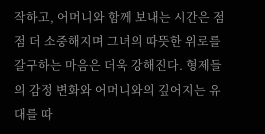작하고, 어머니와 함께 보내는 시간은 점점 더 소중해지며 그녀의 따뜻한 위로를 갈구하는 마음은 더욱 강해진다. 형제들의 감정 변화와 어머니와의 깊어지는 유대를 따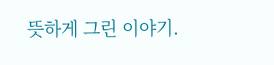뜻하게 그린 이야기.